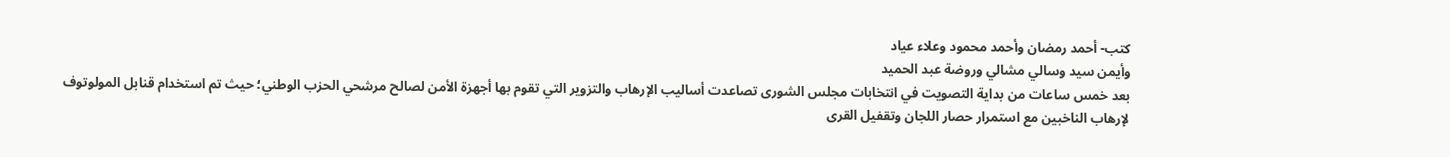كتب- أحمد رمضان وأحمد محمود وعلاء عياد
وأيمن سيد وسالي مشالي وروضة عبد الحميد
بعد خمس ساعات من بداية التصويت في انتخابات مجلس الشورى تصاعدت أساليب الإرهاب والتزوير التي تقوم بها أجهزة الأمن لصالح مرشحي الحزب الوطني؛ حيث تم استخدام قنابل المولوتوف لإرهاب الناخبين مع استمرار حصار اللجان وتقفيل القرى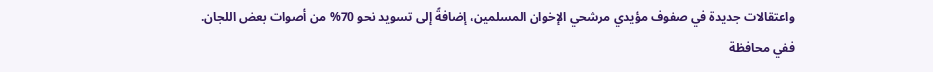واعتقالات جديدة في صفوف مؤيدي مرشحي الإخوان المسلمين، إضافةً إلى تسويد نحو 70% من أصوات بعض اللجان.
ففي محافظة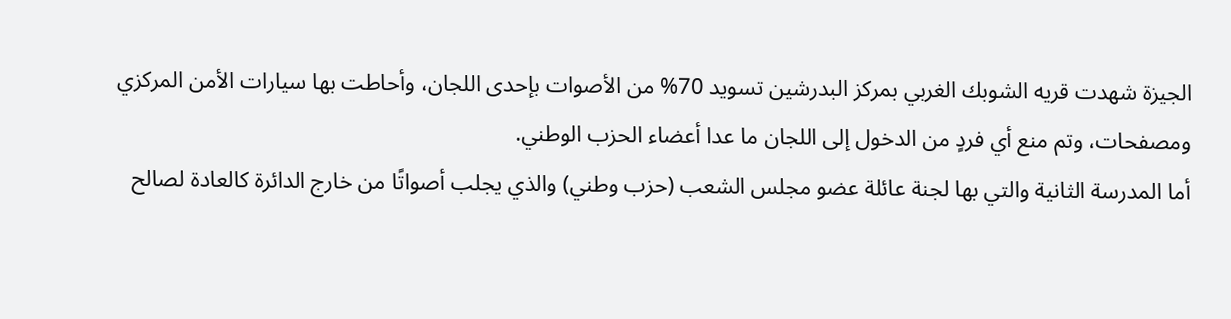الجيزة شهدت قريه الشوبك الغربي بمركز البدرشين تسويد 70% من الأصوات بإحدى اللجان، وأحاطت بها سيارات الأمن المركزي ومصفحات، وتم منع أي فردٍ من الدخول إلى اللجان ما عدا أعضاء الحزب الوطني.
أما المدرسة الثانية والتي بها لجنة عائلة عضو مجلس الشعب (حزب وطني) والذي يجلب أصواتًا من خارج الدائرة كالعادة لصالح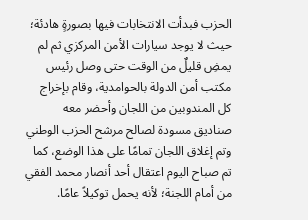الحزب فبدأت الانتخابات فيها بصورةٍ هادئة؛ حيث لا يوجد سيارات الأمن المركزي ثم لم يمضِ قليلٌ من الوقت حتى وصل رئيس مكتب أمن الدولة بالحوامدية، وقام بإخراج كل المندوبين من اللجان وأحضر معه صناديق مسودة لصالح مرشح الحزب الوطني وتم إغلاق اللجان تمامًا على هذا الوضع، كما تم صباح اليوم اعتقال أحد أنصار محمد الفقي من أمام اللجنة؛ لأنه يحمل توكيلاً عامًا.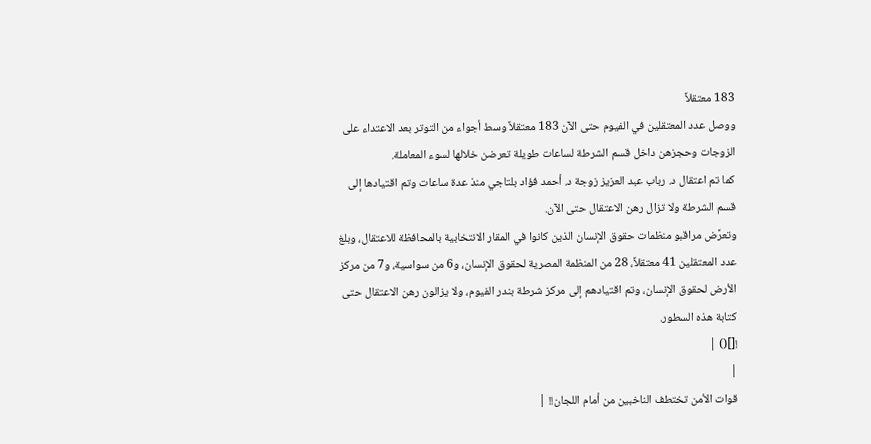183 معتقلاً
ووصل عدد المعتقلين في الفيوم حتى الآن 183 معتقلاً وسط أجواء من التوتر بعد الاعتداء على الزوجات وحجزهن داخل قسم الشرطة لساعات طويلة تعرضن خلالها لسوء المعاملة.
كما تم اعتقال د. رباب عبد العزيز زوجة د. أحمد فؤاد بلتاجي منذ عدة ساعات وتم اقتيادها إلى قسم الشرطة ولا تزال رهن الاعتقال حتى الآن.
وتعرَّض مراقبو منظمات حقوق الإنسان الذين كانوا في المقار الانتخابية بالمحافظة للاعتقال، وبلغ عدد المعتقلين 41 معتقلاً، 28 من المنظمة المصرية لحقوق الإنسان، و6 من سواسية، و7 من مركز الأرض لحقوق الإنسان، وتم اقتيادهم إلى مركز شرطة بندر الفيوم، ولا يزالون رهن الاعتقال حتى كتابة هذه السطور.
![]() |
|
قوات الأمن تختطف الناخبين من أمام اللجان!! |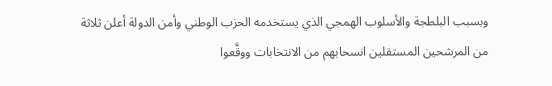وبسبب البلطجة والأسلوب الهمجي الذي يستخدمه الحزب الوطني وأمن الدولة أعلن ثلاثة من المرشحين المستقلين انسحابهم من الانتخابات ووقَّعوا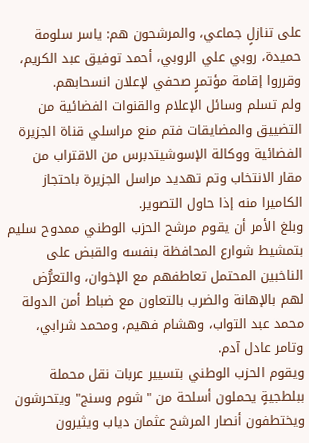على تنازلٍ جماعي، والمرشحون هم: ياسر سلومة حميدة، روبي علي الروبي، أحمد توفيق عبد الكريم، وقرروا إقامة مؤتمرٍ صحفي لإعلان انسحابهم.
ولم تسلم وسائل الإعلام والقنوات الفضائية من التضييق والمضايقات فتم منع مراسلي قناة الجزيرة الفضائية ووكالة الإسوشيتدبرس من الاقتراب من مقار الانتخاب وتم تهديد مراسل الجزيرة باحتجاز الكاميرا منه إذا حاول التصوير.
وبلغ الأمر أن يقوم مرشح الحزب الوطني ممدوح سليم بتمشيط شوارع المحافظة بنفسه والقبض على الناخبين المحتمل تعاطفهم مع الإخوان، والتعرُّض لهم بالإهانة والضرب بالتعاون مع ضباط أمن الدولة محمد عبد التواب، وهشام فهيم، ومحمد شرابي، وتامر عادل آدم.
ويقوم الحزب الوطني بتسيير عربات نقل محملة ببلطجيةٍ يحملون أسلحة من "شوم وسنج" ويتحرشون ويختطفون أنصار المرشح عثمان دياب ويثيرون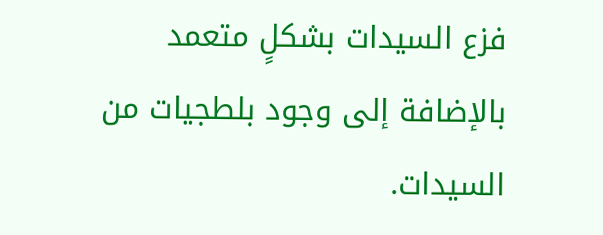فزع السيدات بشكلٍ متعمد بالإضافة إلى وجود بلطجيات من السيدات.